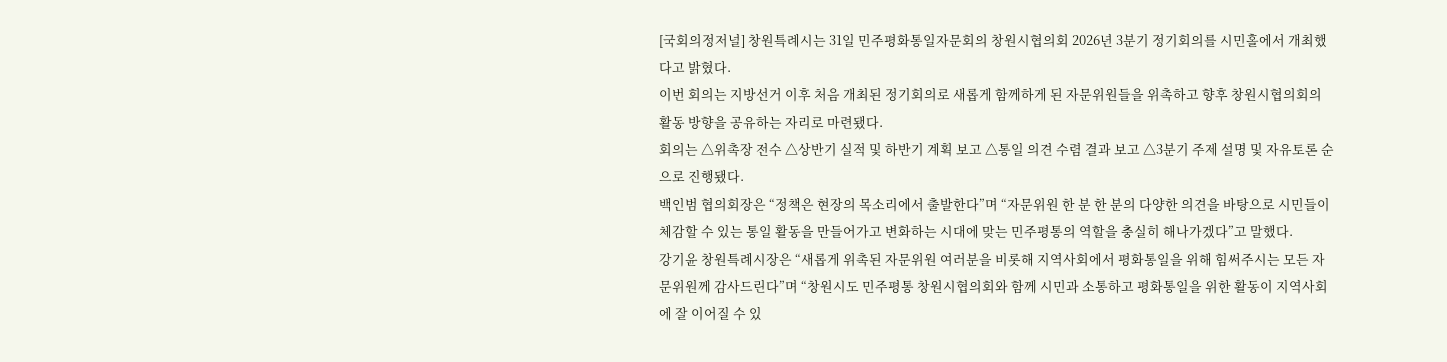[국회의정저널] 창원특례시는 31일 민주평화통일자문회의 창원시협의회 2026년 3분기 정기회의를 시민홀에서 개최했다고 밝혔다.
이번 회의는 지방선거 이후 처음 개최된 정기회의로 새롭게 함께하게 된 자문위원들을 위촉하고 향후 창원시협의회의 활동 방향을 공유하는 자리로 마련됐다.
회의는 △위촉장 전수 △상반기 실적 및 하반기 계획 보고 △통일 의견 수렴 결과 보고 △3분기 주제 설명 및 자유토론 순으로 진행됐다.
백인범 협의회장은 “정책은 현장의 목소리에서 출발한다”며 “자문위원 한 분 한 분의 다양한 의견을 바탕으로 시민들이 체감할 수 있는 통일 활동을 만들어가고 변화하는 시대에 맞는 민주평통의 역할을 충실히 해나가겠다”고 말했다.
강기윤 창원특례시장은 “새롭게 위촉된 자문위원 여러분을 비롯해 지역사회에서 평화통일을 위해 힘써주시는 모든 자문위원께 감사드린다”며 “창원시도 민주평통 창원시협의회와 함께 시민과 소통하고 평화통일을 위한 활동이 지역사회에 잘 이어질 수 있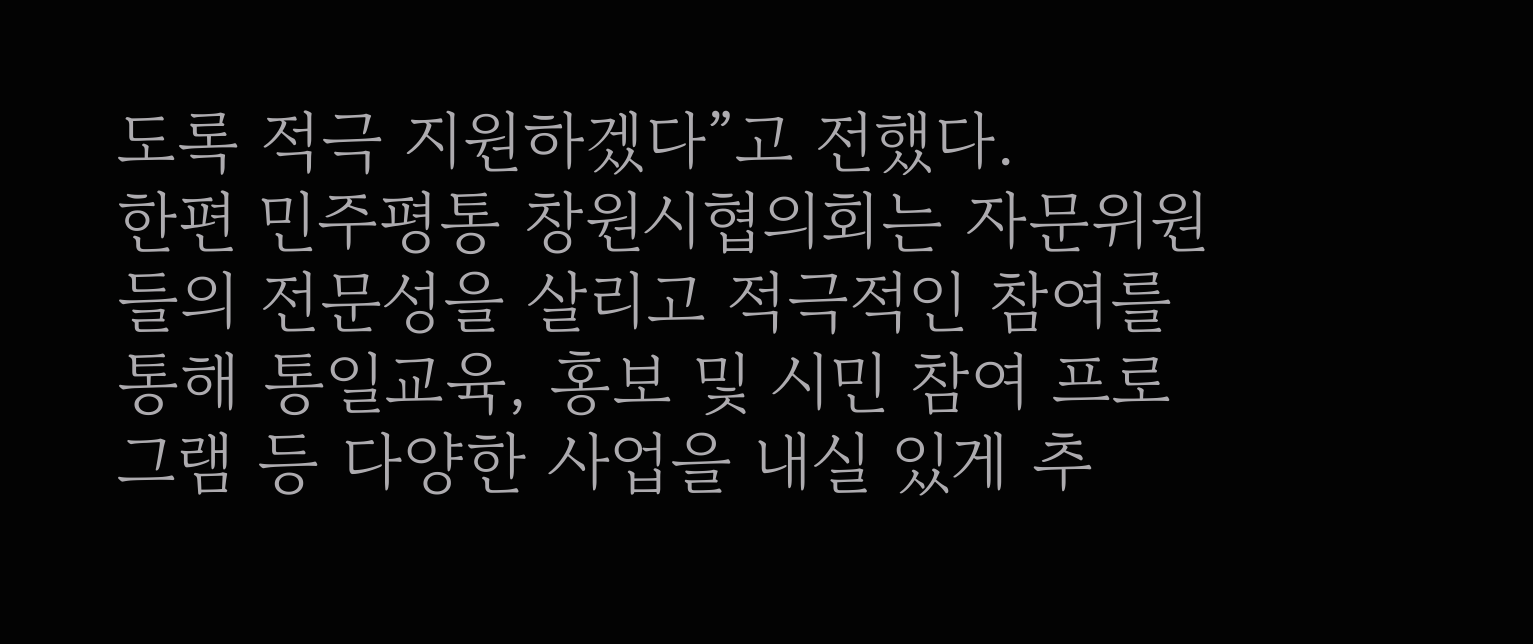도록 적극 지원하겠다”고 전했다.
한편 민주평통 창원시협의회는 자문위원들의 전문성을 살리고 적극적인 참여를 통해 통일교육, 홍보 및 시민 참여 프로그램 등 다양한 사업을 내실 있게 추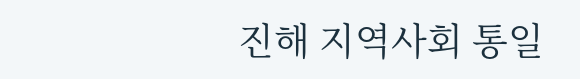진해 지역사회 통일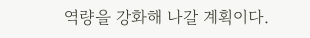역량을 강화해 나갈 계획이다.